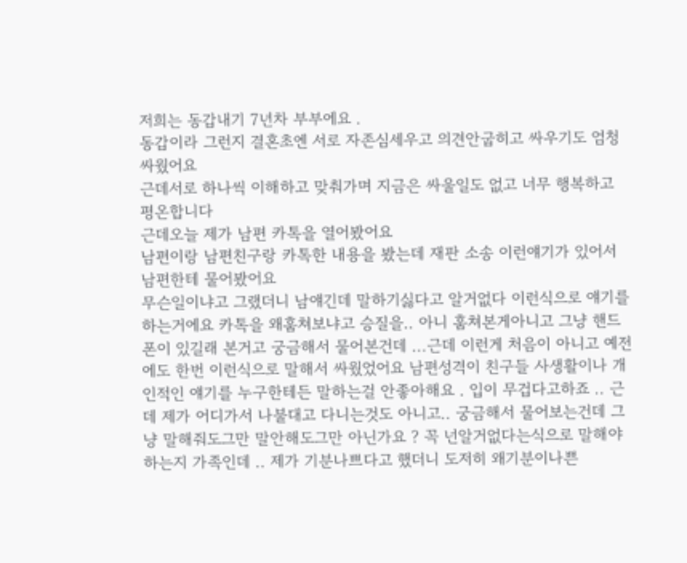저희는 동갑내기 7년차 부부에요 .
동갑이라 그런지 결혼초엔 서로 자존심세우고 의견안굽히고 싸우기도 엄청싸웠어요
근데서로 하나씩 이해하고 맞춰가며 지금은 싸울일도 없고 너무 행복하고 평온합니다
근데오늘 제가 남편 카톡을 열어봤어요
남편이랑 남편친구랑 카톡한 내용을 봤는데 재판 소송 이런얘기가 있어서 남편한테 물어봤어요
무슨일이냐고 그랬더니 남얘긴데 말하기싫다고 알거없다 이런식으로 얘기를 하는거에요 카톡을 왜훔쳐보냐고 승질을.. 아니 훔쳐본게아니고 그냥 핸드폰이 있길래 본거고 궁금해서 물어본건데 ...근데 이런게 처음이 아니고 예전에도 한번 이런식으로 말해서 싸웠었어요 남편성격이 친구들 사생활이나 개인적인 얘기를 누구한테든 말하는걸 안좋아해요 . 입이 무겁다고하죠 .. 근데 제가 어디가서 나불대고 다니는것도 아니고.. 궁금해서 물어보는건데 그냥 말해줘도그만 말안해도그만 아닌가요 ? 꼭 넌알거없다는식으로 말해야하는지 가족인데 .. 제가 기분나쁘다고 했더니 도저히 왜기분이나쁜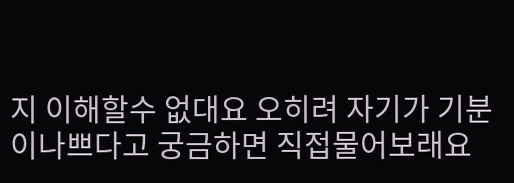지 이해할수 없대요 오히려 자기가 기분이나쁘다고 궁금하면 직접물어보래요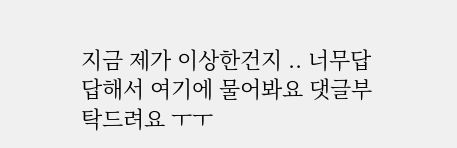지금 제가 이상한건지 .. 너무답답해서 여기에 물어봐요 댓글부탁드려요 ㅜㅜ